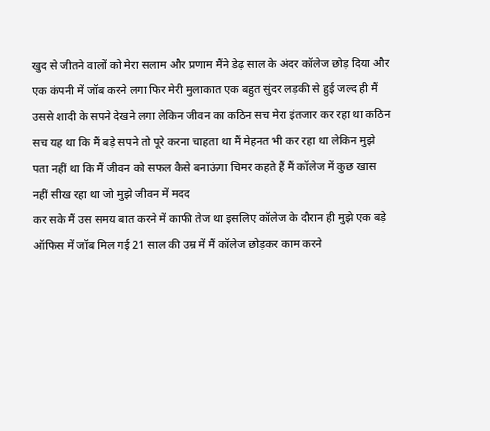खुद से जीतने वालों को मेरा सलाम और प्रणाम मैंने डेढ़ साल के अंदर कॉलेज छोड़ दिया और एक कंपनी में जॉब करने लगा फिर मेरी मुलाकात एक बहुत सुंदर लड़की से हुई जल्द ही मैं उससे शादी के सपने देखने लगा लेकिन जीवन का कठिन सच मेरा इंतजार कर रहा था कठिन सच यह था कि मैं बड़े सपने तो पूरे करना चाहता था मैं मेहनत भी कर रहा था लेकिन मुझे पता नहीं था कि मैं जीवन को सफल कैसे बनाऊंगा चिमर कहते हैं मैं कॉलेज में कुछ खास नहीं सीख रहा था जो मुझे जीवन में मदद
कर सके मैं उस समय बात करने में काफी तेज था इसलिए कॉलेज के दौरान ही मुझे एक बड़े ऑफिस में जॉब मिल गई 21 साल की उम्र में मैं कॉलेज छोड़कर काम करने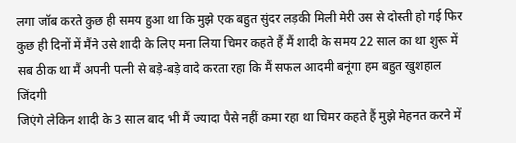लगा जॉब करते कुछ ही समय हुआ था कि मुझे एक बहुत सुंदर लड़की मिली मेरी उस से दोस्ती हो गई फिर कुछ ही दिनों में मैंने उसे शादी के लिए मना लिया चिमर कहते हैं मैं शादी के समय 22 साल का था शुरू में सब ठीक था मैं अपनी पत्नी से बड़े-बड़े वादे करता रहा कि मैं सफल आदमी बनूंगा हम बहुत खुशहाल जिंदगी
जिएंगे लेकिन शादी के 3 साल बाद भी मैं ज्यादा पैसे नहीं कमा रहा था चिमर कहते हैं मुझे मेहनत करने में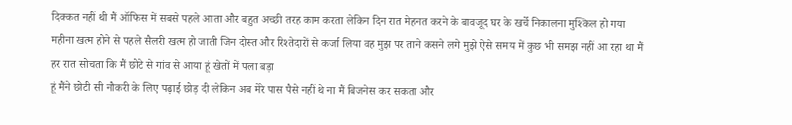दिक्कत नहीं थी मैं ऑफिस में सबसे पहले आता और बहुत अच्छी तरह काम करता लेकिन दिन रात मेहनत करने के बावजूद घर के खर्चे निकालना मुश्किल हो गया महीना खत्म होने से पहले सैलरी खत्म हो जाती जिन दोस्त और रिश्तेदारों से कर्जा लिया वह मुझ पर ताने कसने लगे मुझे ऐसे समय में कुछ भी समझ नहीं आ रहा था मैं हर रात सोचता कि मैं छोटे से गांव से आया हूं खेतों में पला बड़ा
हूं मैंने छोटी सी नौकरी के लिए पढ़ाई छोड़ दी लेकिन अब मेरे पास पैसे नहीं थे ना मैं बिजनेस कर सकता और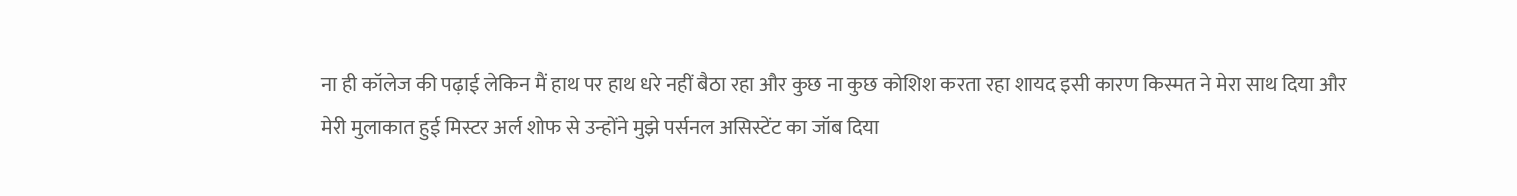ना ही कॉलेज की पढ़ाई लेकिन मैं हाथ पर हाथ धरे नहीं बैठा रहा और कुछ ना कुछ कोशिश करता रहा शायद इसी कारण किस्मत ने मेरा साथ दिया और मेरी मुलाकात हुई मिस्टर अर्ल शोफ से उन्होंने मुझे पर्सनल असिस्टेंट का जॉब दिया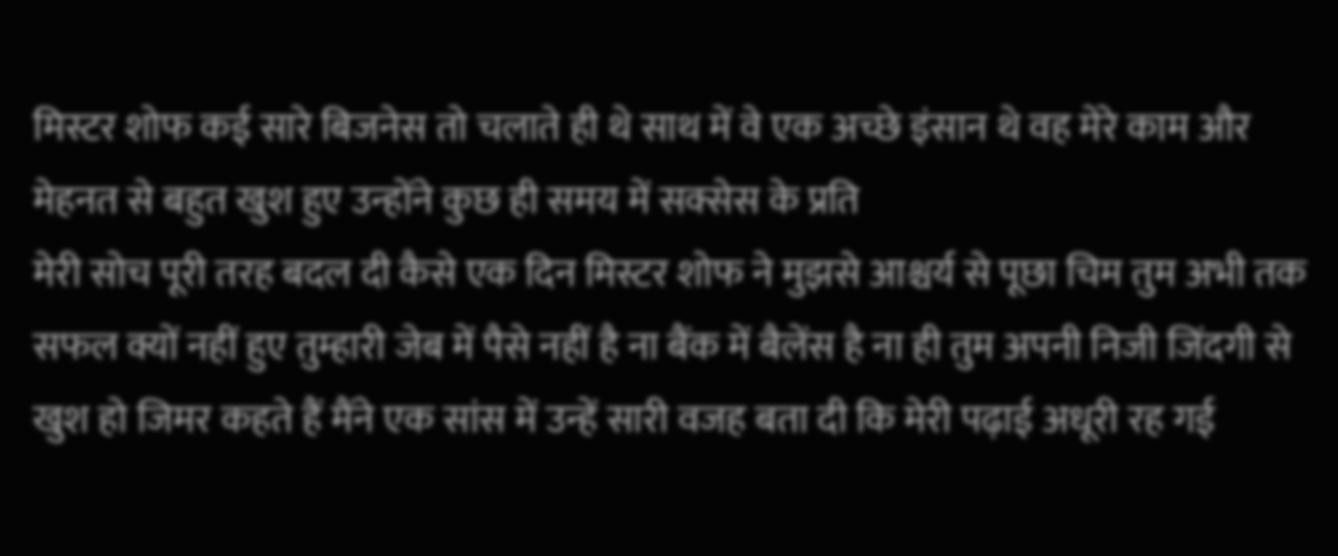मिस्टर शोफ कई सारे बिजनेस तो चलाते ही थे साथ में वे एक अच्छे इंसान थे वह मेरे काम और मेहनत से बहुत खुश हुए उन्होंने कुछ ही समय में सक्सेस के प्रति
मेरी सोच पूरी तरह बदल दी कैसे एक दिन मिस्टर शोफ ने मुझसे आश्चर्य से पूछा चिम तुम अभी तक सफल क्यों नहीं हुए तुम्हारी जेब में पैसे नहीं है ना बैंक में बैलेंस है ना ही तुम अपनी निजी जिंदगी से खुश हो जिमर कहते हैं मैंने एक सांस में उन्हें सारी वजह बता दी कि मेरी पढ़ाई अधूरी रह गई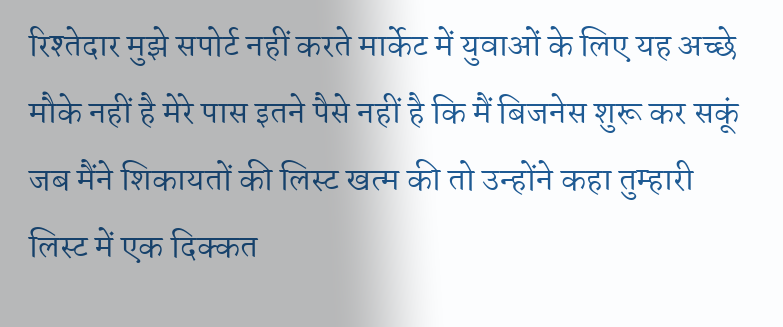रिश्तेदार मुझे सपोर्ट नहीं करते मार्केट में युवाओं के लिए यह अच्छे मौके नहीं है मेरे पास इतने पैसे नहीं है कि मैं बिजनेस शुरू कर सकूं जब मैंने शिकायतों की लिस्ट खत्म की तो उन्होंने कहा तुम्हारी
लिस्ट में एक दिक्कत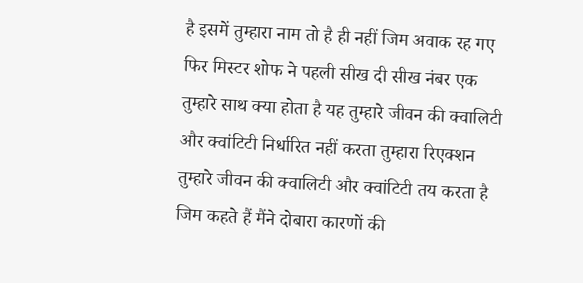है इसमें तुम्हारा नाम तो है ही नहीं जिम अवाक रह गए फिर मिस्टर शोफ ने पहली सीख दी सीख नंबर एक तुम्हारे साथ क्या होता है यह तुम्हारे जीवन की क्वालिटी और क्वांटिटी निर्धारित नहीं करता तुम्हारा रिएक्शन तुम्हारे जीवन की क्वालिटी और क्वांटिटी तय करता है जिम कहते हैं मैंने दोबारा कारणों की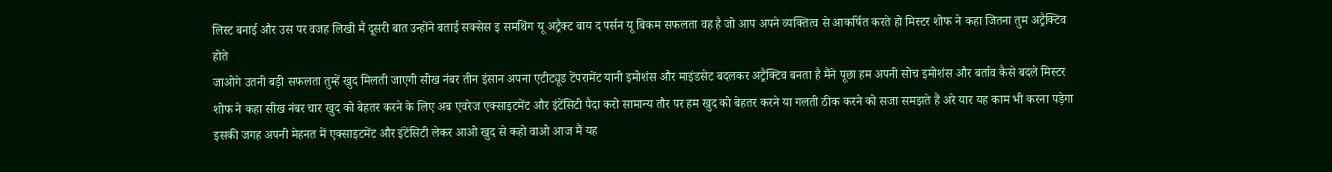लिस्ट बनाई और उस पर वजह लिखी मैं दूसरी बात उन्होंने बताई सक्सेस इ समथिंग यू अट्रैक्ट बाय द पर्सन यू बिकम सफलता वह है जो आप अपने व्यक्तित्व से आकर्षित करते हो मिस्टर शोफ ने कहा जितना तुम अट्रैक्टिव होते
जाओगे उतनी बड़ी सफलता तुम्हें खुद मिलती जाएगी सीख नंबर तीन इंसान अपना एटीट्यूड टेंपरामेंट यानी इमोशंस और माइंडसेट बदलकर अट्रैक्टिव बनता है मैंने पूछा हम अपनी सोच इमोशंस और बर्ताव कैसे बदले मिस्टर शोफ ने कहा सीख नंबर चार खुद को बेहतर करने के लिए अब एवरेज एक्साइटमेंट और इंटेंसिटी पैदा करो सामान्य तौर पर हम खुद को बेहतर करने या गलती ठीक करने को सजा समझते हैं अरे यार यह काम भी करना पड़ेगा इसकी जगह अपनी मेहनत में एक्साइटमेंट और इंटेंसिटी लेकर आओ खुद से कहो वाओ आज मैं यह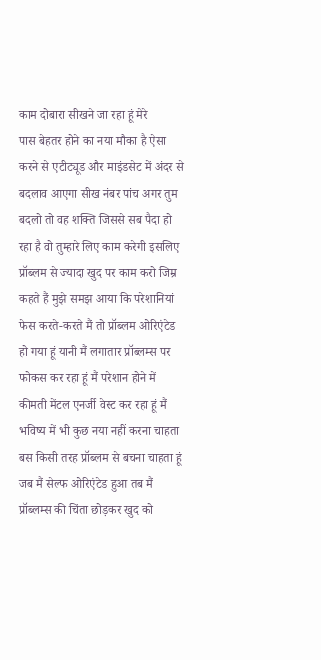काम दोबारा सीखने जा रहा हूं मेरे
पास बेहतर होने का नया मौका है ऐसा करने से एटीट्यूड और माइंडसेट में अंदर से बदलाव आएगा सीख नंबर पांच अगर तुम बदलो तो वह शक्ति जिससे सब पैदा हो रहा है वो तुम्हारे लिए काम करेगी इसलिए प्रॉब्लम से ज्यादा खुद पर काम करो जिम्र कहते हैं मुझे समझ आया कि परेशानियां फेस करते-करते मैं तो प्रॉब्लम ओरिएंटेड हो गया हूं यानी मैं लगातार प्रॉब्लम्स पर फोकस कर रहा हूं मैं परेशान होने में कीमती मेंटल एनर्जी वेस्ट कर रहा हूं मैं भविष्य में भी कुछ नया नहीं करना चाहता बस किसी तरह प्रॉब्लम से बचना चाहता हूं
जब मैं सेल्फ ओरिएंटेड हुआ तब मैं प्रॉब्लम्स की चिंता छोड़कर खुद को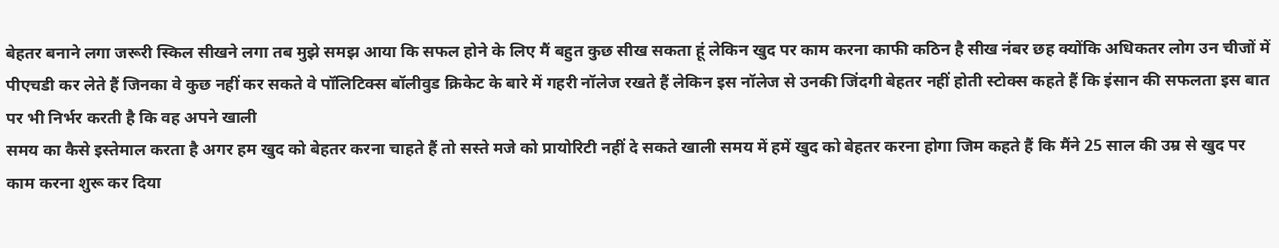बेहतर बनाने लगा जरूरी स्किल सीखने लगा तब मुझे समझ आया कि सफल होने के लिए मैं बहुत कुछ सीख सकता हूं लेकिन खुद पर काम करना काफी कठिन है सीख नंबर छह क्योंकि अधिकतर लोग उन चीजों में पीएचडी कर लेते हैं जिनका वे कुछ नहीं कर सकते वे पॉलिटिक्स बॉलीवुड क्रिकेट के बारे में गहरी नॉलेज रखते हैं लेकिन इस नॉलेज से उनकी जिंदगी बेहतर नहीं होती स्टोक्स कहते हैं कि इंसान की सफलता इस बात पर भी निर्भर करती है कि वह अपने खाली
समय का कैसे इस्तेमाल करता है अगर हम खुद को बेहतर करना चाहते हैं तो सस्ते मजे को प्रायोरिटी नहीं दे सकते खाली समय में हमें खुद को बेहतर करना होगा जिम कहते हैं कि मैंने 25 साल की उम्र से खुद पर काम करना शुरू कर दिया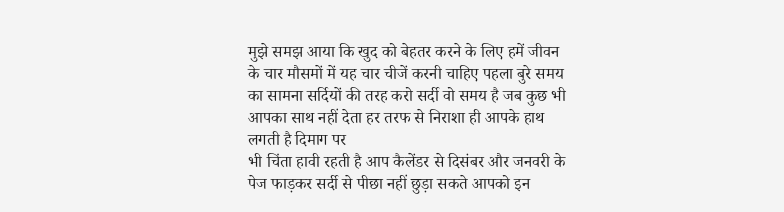मुझे समझ आया कि खुद को बेहतर करने के लिए हमें जीवन के चार मौसमों में यह चार चीजें करनी चाहिए पहला बुरे समय का सामना सर्दियों की तरह करो सर्दी वो समय है जब कुछ भी आपका साथ नहीं देता हर तरफ से निराशा ही आपके हाथ लगती है दिमाग पर
भी चिंता हावी रहती है आप कैलेंडर से दिसंबर और जनवरी के पेज फाड़कर सर्दी से पीछा नहीं छुड़ा सकते आपको इन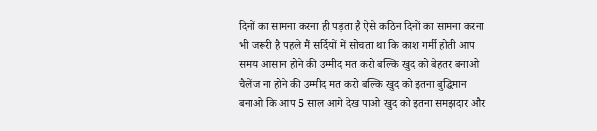दिनों का सामना करना ही पड़ता है ऐसे कठिन दिनों का सामना करना भी जरूरी है पहले मैं सर्दियों में सोचता था कि काश गर्मी होती आप समय आसान होने की उम्मीद मत करो बल्कि खुद को बेहतर बनाओ चैलेंज ना होने की उम्मीद मत करो बल्कि खुद को इतना बुद्धिमान बनाओ कि आप 5 साल आगे देख पाओ खुद को इतना समझदार और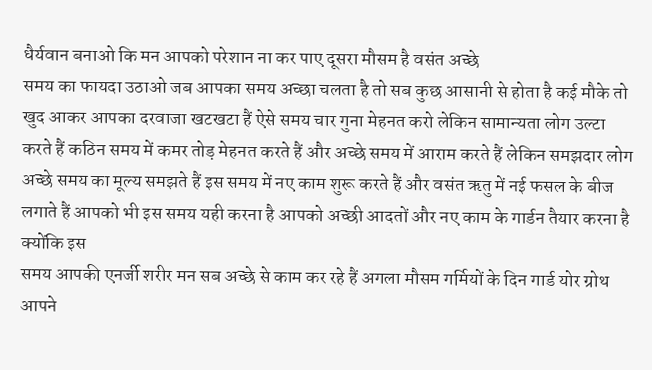धैर्यवान बनाओ कि मन आपको परेशान ना कर पाए दूसरा मौसम है वसंत अच्छे
समय का फायदा उठाओ जब आपका समय अच्छा चलता है तो सब कुछ आसानी से होता है कई मौके तो खुद आकर आपका दरवाजा खटखटा हैं ऐसे समय चार गुना मेहनत करो लेकिन सामान्यता लोग उल्टा करते हैं कठिन समय में कमर तोड़ मेहनत करते हैं और अच्छे समय में आराम करते हैं लेकिन समझदार लोग अच्छे समय का मूल्य समझते हैं इस समय में नए काम शुरू करते हैं और वसंत ऋतु में नई फसल के बीज लगाते हैं आपको भी इस समय यही करना है आपको अच्छी आदतों और नए काम के गार्डन तैयार करना है क्योंकि इस
समय आपकी एनर्जी शरीर मन सब अच्छे से काम कर रहे हैं अगला मौसम गर्मियों के दिन गार्ड योर ग्रोथ आपने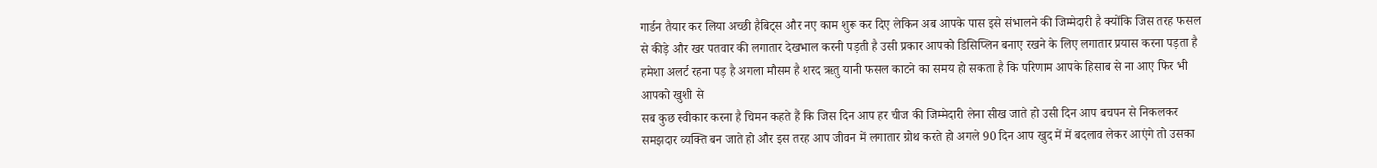गार्डन तैयार कर लिया अच्छी हैबिट्स और नए काम शुरू कर दिए लेकिन अब आपके पास इसे संभालने की जिम्मेदारी है क्योंकि जिस तरह फसल से कीड़े और खर पतवार की लगातार देखभाल करनी पड़ती है उसी प्रकार आपको डिसिप्लिन बनाए रखने के लिए लगातार प्रयास करना पड़ता है हमेशा अलर्ट रहना पड़ है अगला मौसम है शरद ऋतु यानी फसल काटने का समय हो सकता है कि परिणाम आपके हिसाब से ना आए फिर भी आपको खुशी से
सब कुछ स्वीकार करना है चिमन कहते हैं कि जिस दिन आप हर चीज की जिम्मेदारी लेना सीख जाते हो उसी दिन आप बचपन से निकलकर समझदार व्यक्ति बन जाते हो और इस तरह आप जीवन में लगातार ग्रोथ करते हो अगले 90 दिन आप खुद में में बदलाव लेकर आएंगे तो उसका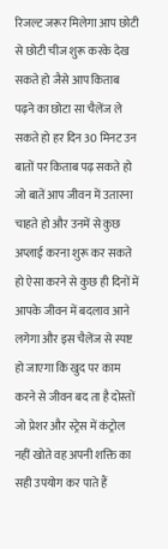रिजल्ट जरूर मिलेगा आप छोटी से छोटी चीज शुरू करके देख सकते हो जैसे आप किताब पढ़ने का छोटा सा चैलेंज ले सकते हो हर दिन 30 मिनट उन बातों पर किताब पढ़ सकते हो जो बातें आप जीवन में उतारना चाहते हो और उनमें से कुछ
अप्लाई करना शुरू कर सकते हो ऐसा करने से कुछ ही दिनों में आपके जीवन में बदलाव आने लगेगा और इस चैलेंज से स्पष्ट हो जाएगा कि खुद पर काम करने से जीवन बद ता है दोस्तों जो प्रेशर और स्ट्रेस में कंट्रोल नहीं खोते वह अपनी शक्ति का सही उपयोग कर पाते हैं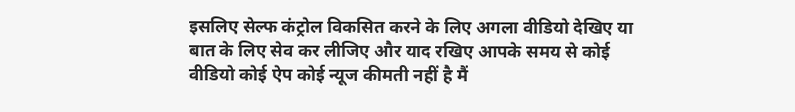इसलिए सेल्फ कंट्रोल विकसित करने के लिए अगला वीडियो देखिए या बात के लिए सेव कर लीजिए और याद रखिए आपके समय से कोई वीडियो कोई ऐप कोई न्यूज कीमती नहीं है मैं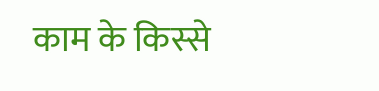काम के किस्से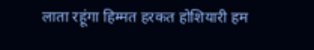लाता रहूंगा हिम्मत हरकत होशियारी हम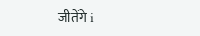जीतेंगे i